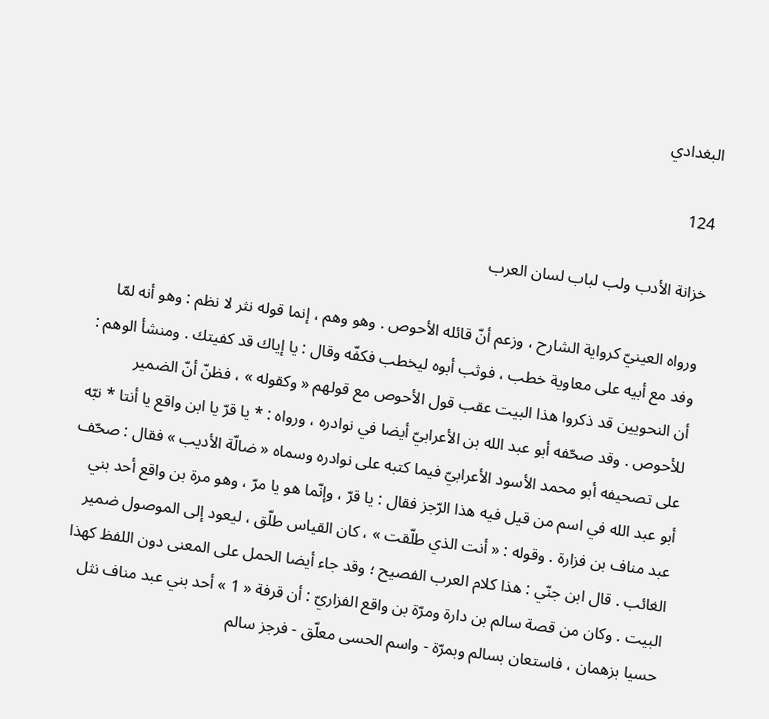البغدادي

124

خزانة الأدب ولب لباب لسان العرب

ورواه العينيّ كرواية الشارح ، وزعم أنّ قائله الأحوص . وهو وهم ، إنما قوله نثر لا نظم : وهو أنه لمّا وفد مع أبيه على معاوية خطب ، فوثب أبوه ليخطب فكفّه وقال : يا إياك قد كفيتك . ومنشأ الوهم : أن النحويين قد ذكروا هذا البيت عقب قول الأحوص مع قولهم « وكقوله » ، فظنّ أنّ الضمير للأحوص . وقد صحّفه أبو عبد الله بن الأعرابيّ أيضا في نوادره ، ورواه : * يا قرّ يا ابن واقع يا أنتا * نبّه على تصحيفه أبو محمد الأسود الأعرابيّ فيما كتبه على نوادره وسماه « ضالّة الأديب » فقال : صحّف أبو عبد الله في اسم من قيل فيه هذا الرّجز فقال : يا قرّ ، وإنّما هو يا مرّ ، وهو مرة بن واقع أحد بني عبد مناف بن فزارة . وقوله : « أنت الذي طلّقت » ، كان القياس طلّق ، ليعود إلى الموصول ضمير الغائب . قال ابن جنّي : هذا كلام العرب الفصيح ؛ وقد جاء أيضا الحمل على المعنى دون اللفظ كهذا البيت . وكان من قصة سالم بن دارة ومرّة بن واقع الفزاريّ : أن قرفة « 1 » أحد بني عبد مناف نثل حسيا بزهمان ، فاستعان بسالم وبمرّة - واسم الحسى معلّق - فرجز سالم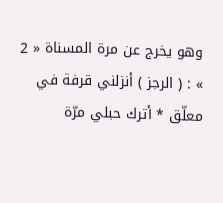وهو يخرج عن مرة المسناة « 2 » : ( الرجز ) أنزلني قرفة في معلّق * أترك حبلي مرّة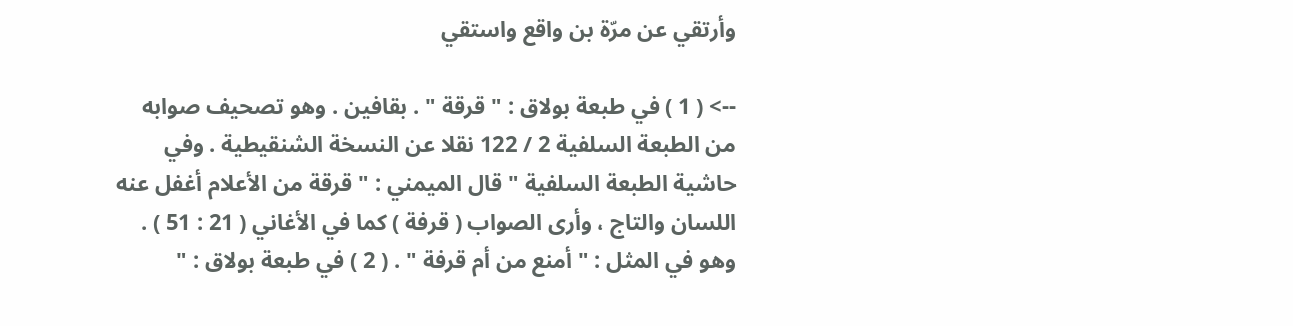وأرتقي عن مرّة بن واقع واستقي

--> ( 1 ) في طبعة بولاق : " قرقة " . بقافين . وهو تصحيف صوابه من الطبعة السلفية 2 / 122 نقلا عن النسخة الشنقيطية . وفي حاشية الطبعة السلفية " قال الميمني : " قرقة من الأعلام أغفل عنه اللسان والتاج ، وأرى الصواب ( قرفة ) كما في الأغاني ( 21 : 51 ) . وهو في المثل : " أمنع من أم قرفة " . ( 2 ) في طبعة بولاق : "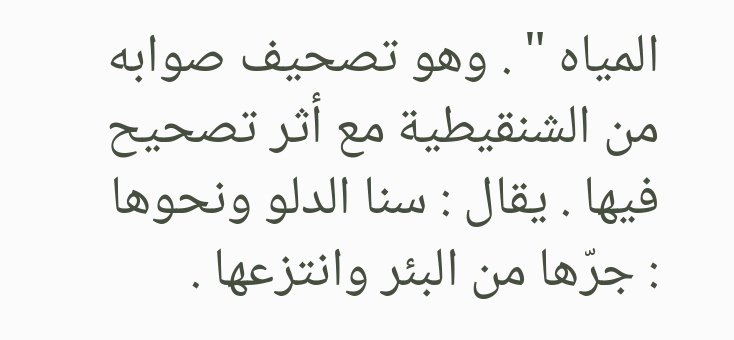المياه " . وهو تصحيف صوابه من الشنقيطية مع أثر تصحيح فيها . يقال : سنا الدلو ونحوها : جرّها من البئر وانتزعها .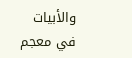والأبيات في معجم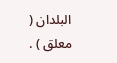البلدان ( معلق ) .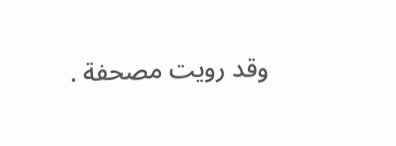وقد رويت مصحفة .